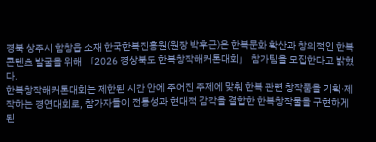경북 상주시 함창읍 소재 한국한복진흥원(원장 박후근)은 한복문화 확산과 창의적인 한복 콘텐츠 발굴을 위해 「2026 경상북도 한복창작해커톤대회」 참가팀을 모집한다고 밝혔다.
한복창작해커톤대회는 제한된 시간 안에 주어진 주제에 맞춰 한복 관련 창작품을 기획·제작하는 경연대회로, 참가자들이 전통성과 현대적 감각을 결합한 한복창작물을 구현하게 된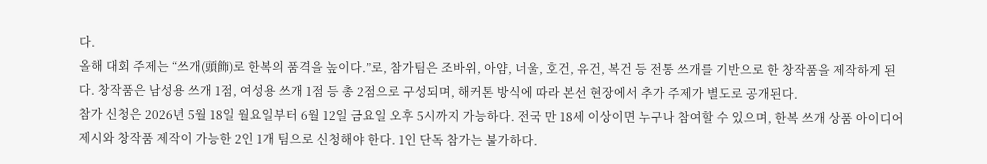다.
올해 대회 주제는 “쓰개(頭飾)로 한복의 품격을 높이다.”로, 참가팀은 조바위, 아얌, 너울, 호건, 유건, 복건 등 전통 쓰개를 기반으로 한 창작품을 제작하게 된다. 창작품은 남성용 쓰개 1점, 여성용 쓰개 1점 등 총 2점으로 구성되며, 해커톤 방식에 따라 본선 현장에서 추가 주제가 별도로 공개된다.
참가 신청은 2026년 5월 18일 월요일부터 6월 12일 금요일 오후 5시까지 가능하다. 전국 만 18세 이상이면 누구나 참여할 수 있으며, 한복 쓰개 상품 아이디어 제시와 창작품 제작이 가능한 2인 1개 팀으로 신청해야 한다. 1인 단독 참가는 불가하다.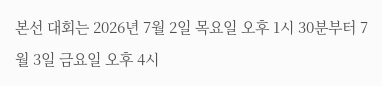본선 대회는 2026년 7월 2일 목요일 오후 1시 30분부터 7월 3일 금요일 오후 4시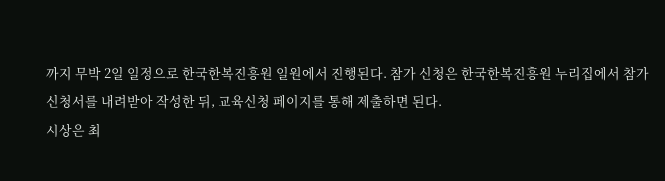까지 무박 2일 일정으로 한국한복진흥원 일원에서 진행된다. 참가 신청은 한국한복진흥원 누리집에서 참가신청서를 내려받아 작성한 뒤, 교육신청 페이지를 통해 제출하면 된다.
시상은 최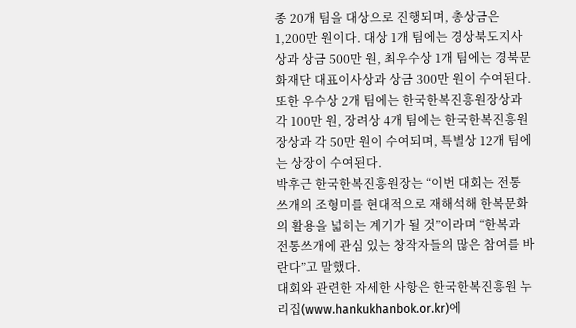종 20개 팀을 대상으로 진행되며, 총상금은 1,200만 원이다. 대상 1개 팀에는 경상북도지사상과 상금 500만 원, 최우수상 1개 팀에는 경북문화재단 대표이사상과 상금 300만 원이 수여된다. 또한 우수상 2개 팀에는 한국한복진흥원장상과 각 100만 원, 장려상 4개 팀에는 한국한복진흥원장상과 각 50만 원이 수여되며, 특별상 12개 팀에는 상장이 수여된다.
박후근 한국한복진흥원장는 “이번 대회는 전통 쓰개의 조형미를 현대적으로 재해석해 한복문화의 활용을 넓히는 계기가 될 것”이라며 “한복과 전통쓰개에 관심 있는 창작자들의 많은 참여를 바란다”고 말했다.
대회와 관련한 자세한 사항은 한국한복진흥원 누리집(www.hankukhanbok.or.kr)에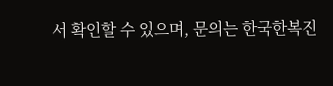서 확인할 수 있으며, 문의는 한국한복진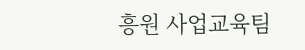흥원 사업교육팀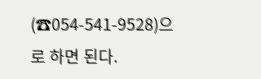(☎054-541-9528)으로 하면 된다.